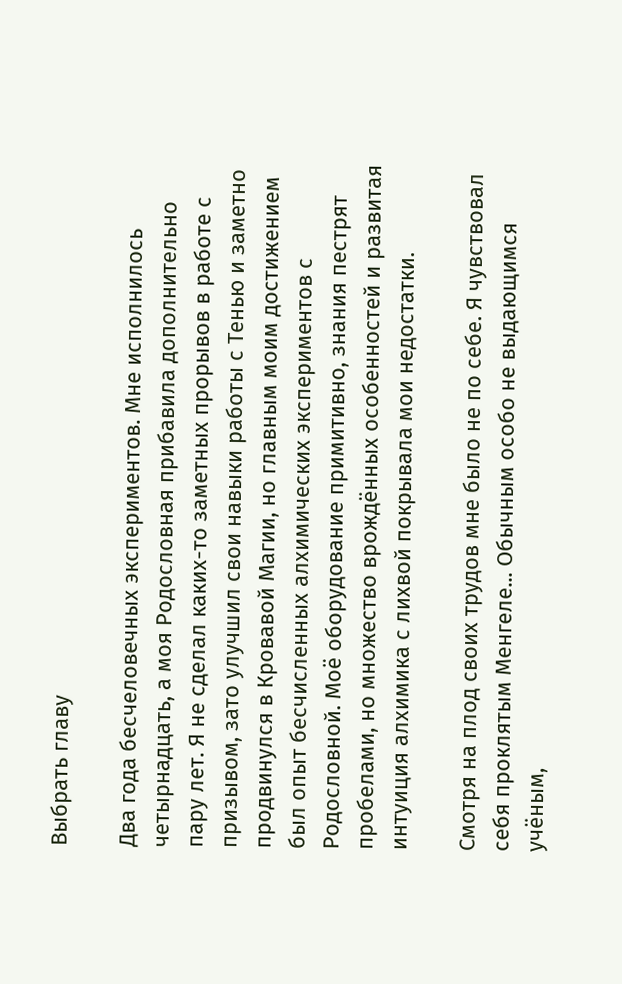Выбрать главу

Два года бесчеловечных экспериментов. Мне исполнилось четырнадцать, а моя Родословная прибавила дополнительно пару лет. Я не сделал каких-то заметных прорывов в работе с призывом, зато улучшил свои навыки работы с Тенью и заметно продвинулся в Кровавой Магии, но главным моим достижением был опыт бесчисленных алхимических экспериментов с Родословной. Моё оборудование примитивно, знания пестрят пробелами, но множество врождённых особенностей и развитая интуиция алхимика с лихвой покрывала мои недостатки.

Смотря на плод своих трудов мне было не по себе. Я чувствовал себя проклятым Менгеле... Обычным особо не выдающимся учёным,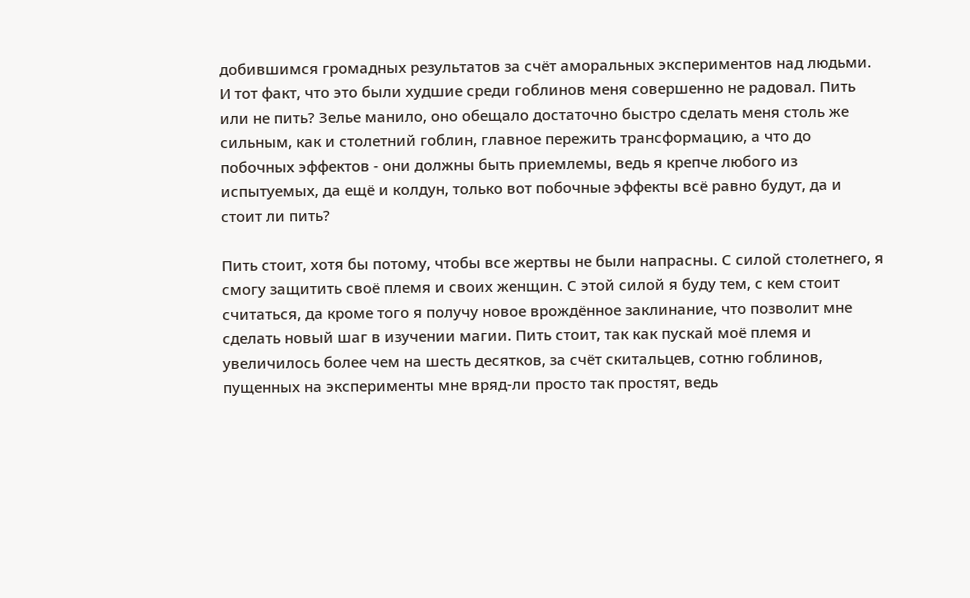добившимся громадных результатов за счёт аморальных экспериментов над людьми. И тот факт, что это были худшие среди гоблинов меня совершенно не радовал. Пить или не пить? Зелье манило, оно обещало достаточно быстро сделать меня столь же сильным, как и столетний гоблин, главное пережить трансформацию, а что до побочных эффектов - они должны быть приемлемы, ведь я крепче любого из испытуемых, да ещё и колдун, только вот побочные эффекты всё равно будут, да и стоит ли пить?

Пить стоит, хотя бы потому, чтобы все жертвы не были напрасны. С силой столетнего, я смогу защитить своё племя и своих женщин. С этой силой я буду тем, с кем стоит считаться, да кроме того я получу новое врождённое заклинание, что позволит мне сделать новый шаг в изучении магии. Пить стоит, так как пускай моё племя и увеличилось более чем на шесть десятков, за счёт скитальцев, сотню гоблинов, пущенных на эксперименты мне вряд-ли просто так простят, ведь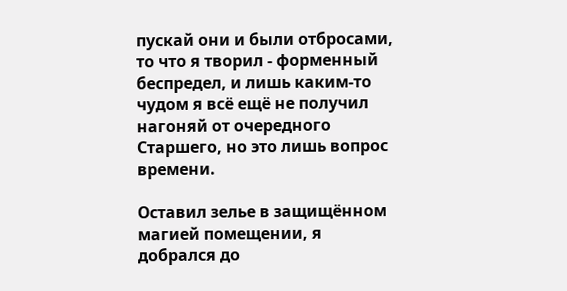пускай они и были отбросами, то что я творил - форменный беспредел, и лишь каким-то чудом я всё ещё не получил нагоняй от очередного Старшего, но это лишь вопрос времени.

Оставил зелье в защищённом магией помещении, я добрался до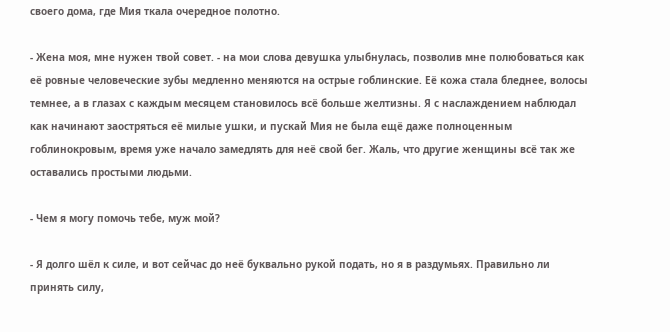своего дома, где Мия ткала очередное полотно.

- Жена моя, мне нужен твой совет. - на мои слова девушка улыбнулась, позволив мне полюбоваться как её ровные человеческие зубы медленно меняются на острые гоблинские. Её кожа стала бледнее, волосы темнее, а в глазах с каждым месяцем становилось всё больше желтизны. Я с наслаждением наблюдал как начинают заостряться её милые ушки, и пускай Мия не была ещё даже полноценным гоблинокровым, время уже начало замедлять для неё свой бег. Жаль, что другие женщины всё так же оставались простыми людьми.

- Чем я могу помочь тебе, муж мой?

- Я долго шёл к силе, и вот сейчас до неё буквально рукой подать, но я в раздумьях. Правильно ли принять силу,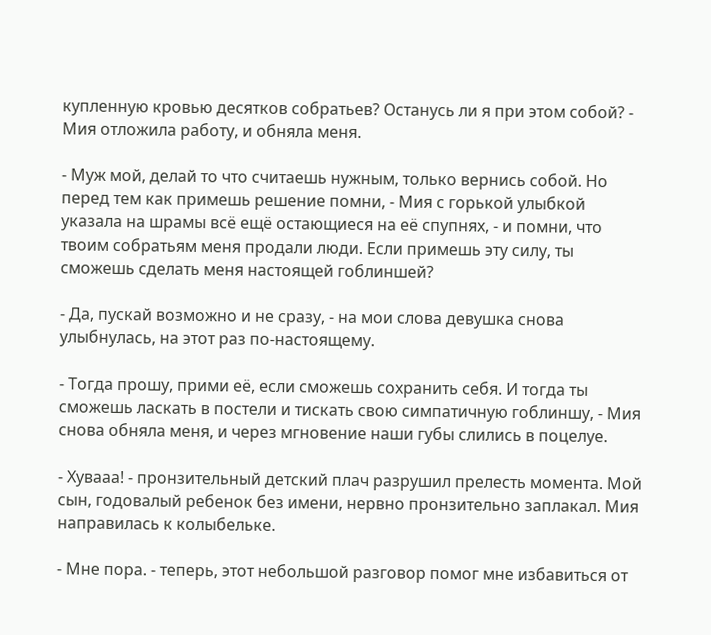купленную кровью десятков собратьев? Останусь ли я при этом собой? - Мия отложила работу, и обняла меня.

- Муж мой, делай то что считаешь нужным, только вернись собой. Но перед тем как примешь решение помни, - Мия с горькой улыбкой указала на шрамы всё ещё остающиеся на её спупнях, - и помни, что твоим собратьям меня продали люди. Если примешь эту силу, ты сможешь сделать меня настоящей гоблиншей?

- Да, пускай возможно и не сразу, - на мои слова девушка снова улыбнулась, на этот раз по-настоящему.

- Тогда прошу, прими её, если сможешь сохранить себя. И тогда ты сможешь ласкать в постели и тискать свою симпатичную гоблиншу, - Мия снова обняла меня, и через мгновение наши губы слились в поцелуе.

- Хувааа! - пронзительный детский плач разрушил прелесть момента. Мой сын, годовалый ребенок без имени, нервно пронзительно заплакал. Мия направилась к колыбельке.

- Мне пора. - теперь, этот небольшой разговор помог мне избавиться от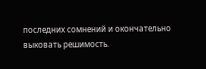последних сомнений и окончательно выковать решимость.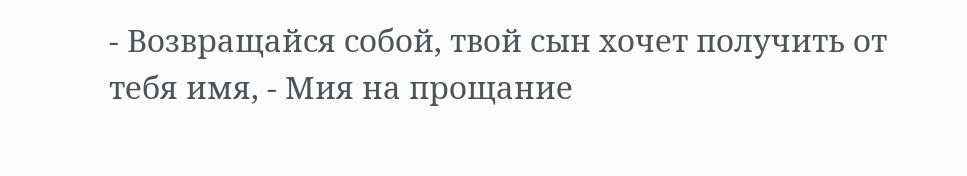- Возвращайся собой, твой сын хочет получить от тебя имя, - Мия на прощание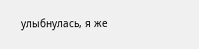улыбнулась, я же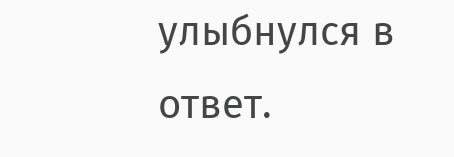улыбнулся в ответ.